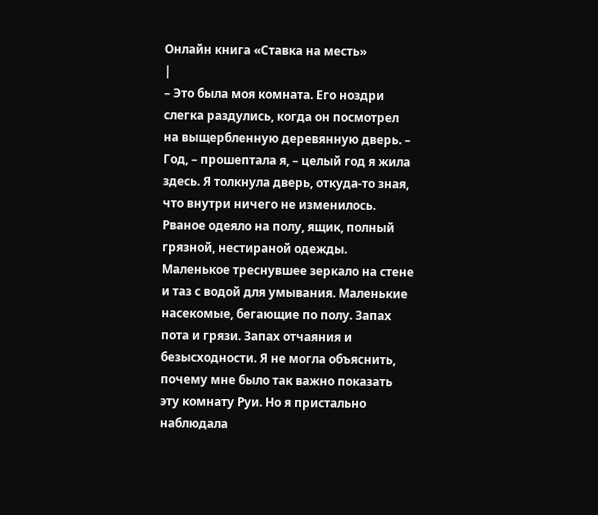Онлайн книга «Ставка на месть»
|
– Это была моя комната. Его ноздри слегка раздулись, когда он посмотрел на выщербленную деревянную дверь. – Год, – прошептала я, – целый год я жила здесь. Я толкнула дверь, откуда-то зная, что внутри ничего не изменилось. Рваное одеяло на полу, ящик, полный грязной, нестираной одежды. Маленькое треснувшее зеркало на стене и таз с водой для умывания. Маленькие насекомые, бегающие по полу. Запах пота и грязи. Запах отчаяния и безысходности. Я не могла объяснить, почему мне было так важно показать эту комнату Руи. Но я пристально наблюдала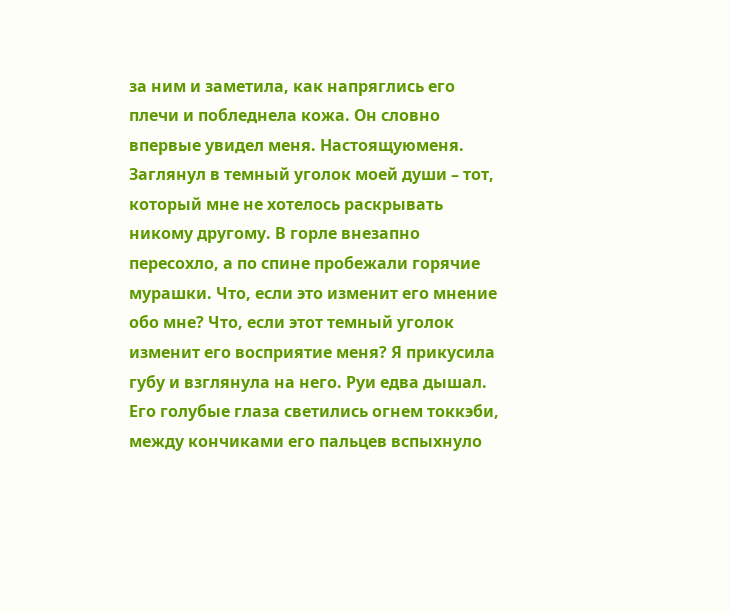за ним и заметила, как напряглись его плечи и побледнела кожа. Он словно впервые увидел меня. Настоящуюменя. Заглянул в темный уголок моей души – тот, который мне не хотелось раскрывать никому другому. В горле внезапно пересохло, а по спине пробежали горячие мурашки. Что, если это изменит его мнение обо мне? Что, если этот темный уголок изменит его восприятие меня? Я прикусила губу и взглянула на него. Руи едва дышал. Его голубые глаза светились огнем токкэби, между кончиками его пальцев вспыхнуло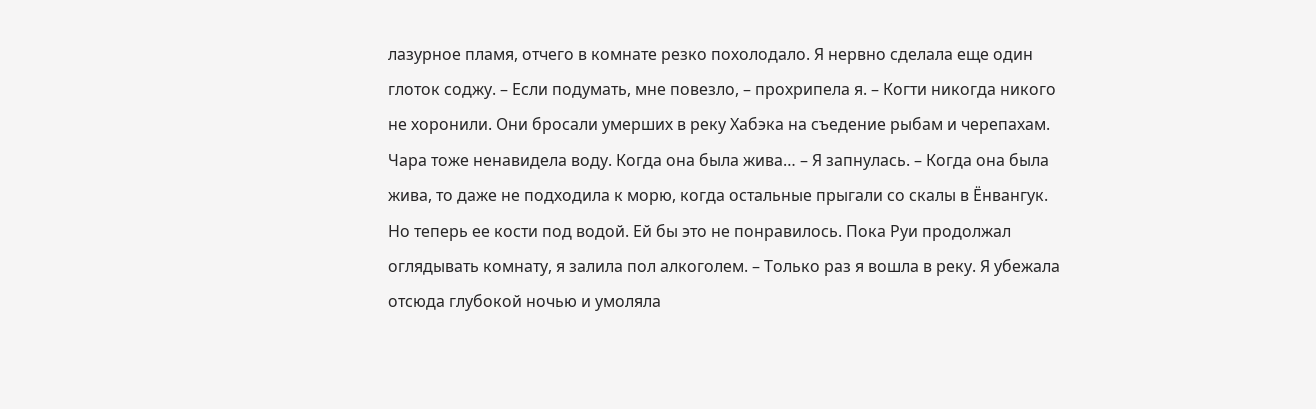лазурное пламя, отчего в комнате резко похолодало. Я нервно сделала еще один глоток соджу. – Если подумать, мне повезло, – прохрипела я. – Когти никогда никого не хоронили. Они бросали умерших в реку Хабэка на съедение рыбам и черепахам. Чара тоже ненавидела воду. Когда она была жива… – Я запнулась. – Когда она была жива, то даже не подходила к морю, когда остальные прыгали со скалы в Ёнвангук. Но теперь ее кости под водой. Ей бы это не понравилось. Пока Руи продолжал оглядывать комнату, я залила пол алкоголем. – Только раз я вошла в реку. Я убежала отсюда глубокой ночью и умоляла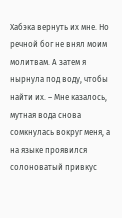Хабэка вернуть их мне. Но речной бог не внял моим молитвам. А затем я нырнула под воду, чтобы найти их. – Мне казалось, мутная вода снова сомкнулась вокруг меня, а на языке проявился солоноватый привкус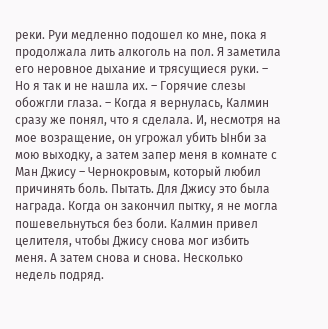реки. Руи медленно подошел ко мне, пока я продолжала лить алкоголь на пол. Я заметила его неровное дыхание и трясущиеся руки. – Но я так и не нашла их. – Горячие слезы обожгли глаза. – Когда я вернулась, Калмин сразу же понял, что я сделала. И, несмотря на мое возращение, он угрожал убить Ынби за мою выходку, а затем запер меня в комнате с Ман Джису – Чернокровым, который любил причинять боль. Пытать. Для Джису это была награда. Когда он закончил пытку, я не могла пошевельнуться без боли. Калмин привел целителя, чтобы Джису снова мог избить меня. А затем снова и снова. Несколько недель подряд.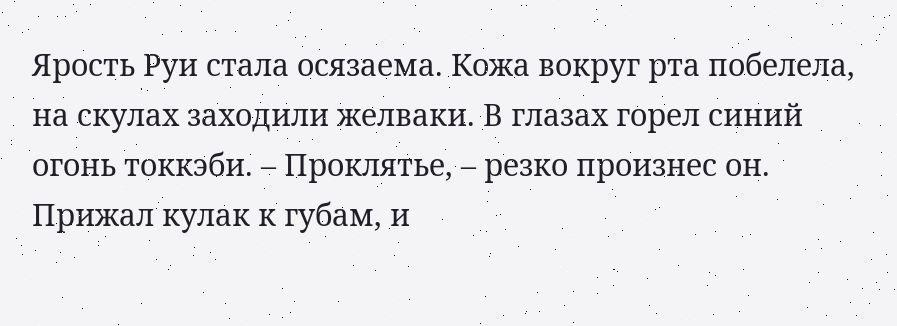Ярость Руи стала осязаема. Кожа вокруг рта побелела, на скулах заходили желваки. В глазах горел синий огонь токкэби. – Проклятье, – резко произнес он. Прижал кулак к губам, и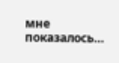мне показалось…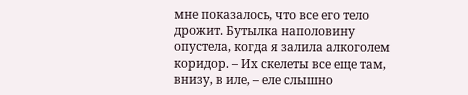мне показалось, что все его тело дрожит. Бутылка наполовину опустела, когда я залила алкоголем коридор. – Их скелеты все еще там, внизу, в иле, – еле слышно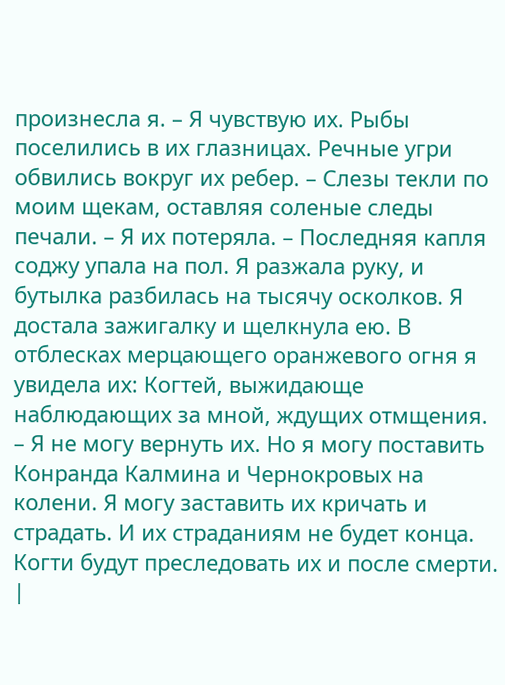произнесла я. – Я чувствую их. Рыбы поселились в их глазницах. Речные угри обвились вокруг их ребер. – Слезы текли по моим щекам, оставляя соленые следы печали. – Я их потеряла. – Последняя капля соджу упала на пол. Я разжала руку, и бутылка разбилась на тысячу осколков. Я достала зажигалку и щелкнула ею. В отблесках мерцающего оранжевого огня я увидела их: Когтей, выжидающе наблюдающих за мной, ждущих отмщения. – Я не могу вернуть их. Но я могу поставить Конранда Калмина и Чернокровых на колени. Я могу заставить их кричать и страдать. И их страданиям не будет конца. Когти будут преследовать их и после смерти. |